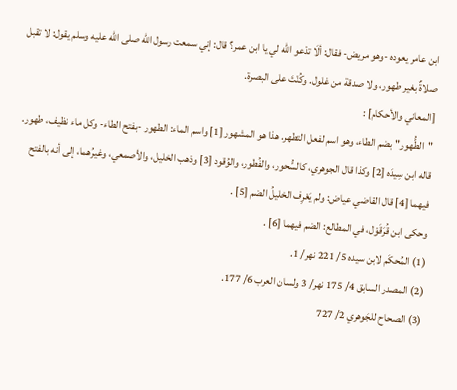ابن عامر يعوده -وهو مريض- فقال: ألَا تدْعو الله لي يا ابن عمر؟ قال: إني سمعت رسول الله صلى الله عليه وسلم يقول: لا تقبل صلاةٌ بغير طهور، ولا صدقة من غلول. وكُنْتَ على البصرة.
[المعاني والأحكام] :
"الطُّهور"بضم الطاء، وهو اسم لفعل التطهر. هذا هو المشهور [1] واسم الماء: الطهور -بفتح الطاء- وكل ماء نظيف، طهور. قاله ابن سِيدَه [2] وكذا قال الجوهري، كالسُّحور، والفُطور، والوُقود [3] وذهب الخليل، والأصمعي، وغيرُهما، إلى أنه بالفتح فيهما [4] قال القاضي عياض: ولم يَعْرِف الخليلُ الضم [5] .
وحكى ابن قُرَقَوْل، في المطالع: الضم فيهما [6] .
(1) المُحكَم لابن سيده 5/ 221 نهر/ 1.
(2) المصدر السابق 4/ 175 نهر/ 3 ولسان العرب 6/ 177.
(3) الصحاح للجَوهري 2/ 727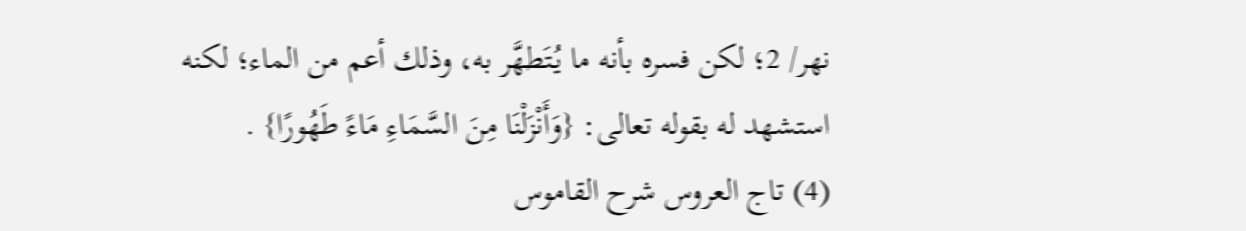نهر/ 2؛ لكن فسره بأنه ما يُتَطهَّر به، وذلك أعم من الماء؛ لكنه استشهد له بقوله تعالى: {وَأَنْزَلْنَا مِنَ السَّمَاءِ مَاءً طَهُورًا} .
(4) تاج العروس شرح القاموس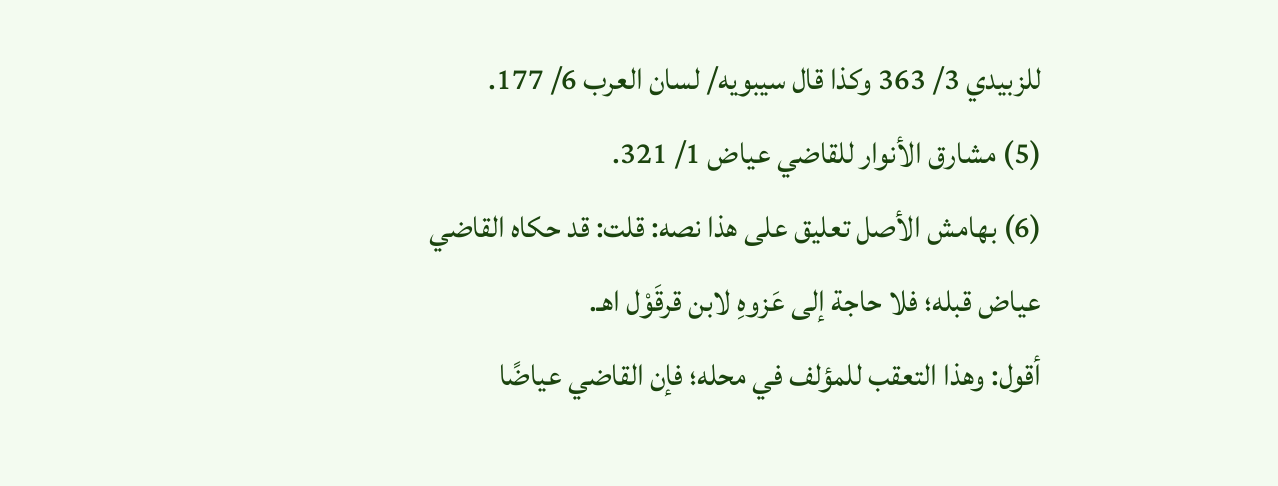للزبيدي 3/ 363 وكذا قال سيبويه/ لسان العرب 6/ 177.
(5) مشارق الأنوار للقاضي عياض 1/ 321.
(6) بهامش الأصل تعليق على هذا نصه: قلت: قد حكاه القاضي عياض قبله؛ فلا حاجة إلى عَزوهِ لابن قرقَوْل اهـ.
أقول: وهذا التعقب للمؤلف في محله؛ فإن القاضي عياضًا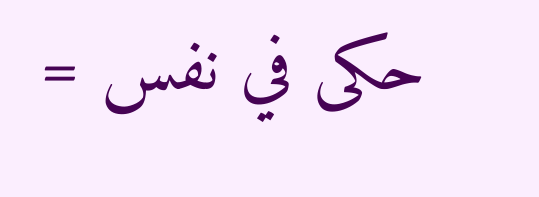حكى في نفس =